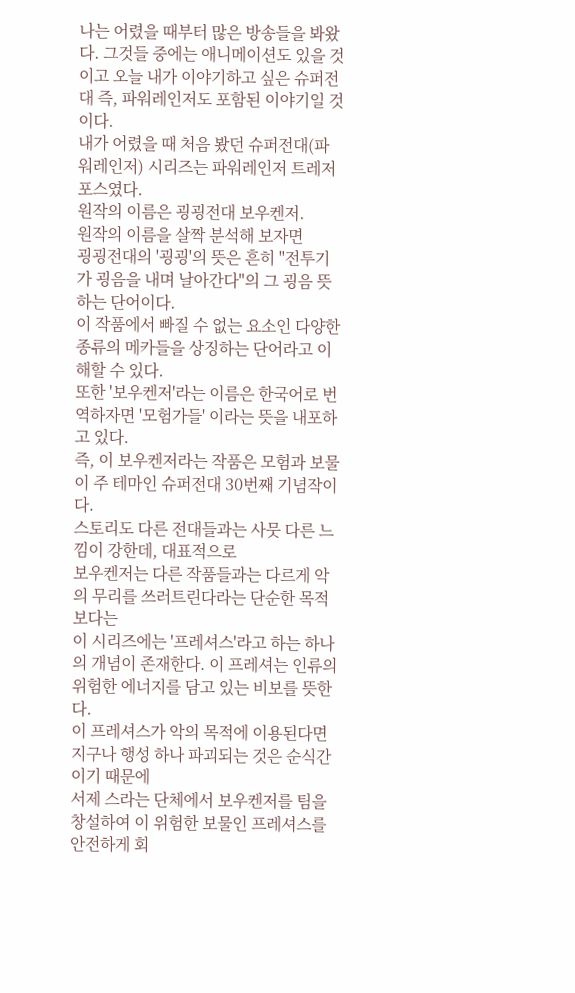나는 어렸을 때부터 많은 방송들을 봐왔다. 그것들 중에는 애니메이션도 있을 것이고 오늘 내가 이야기하고 싶은 슈퍼전대 즉, 파워레인저도 포함된 이야기일 것이다.
내가 어렸을 때 처음 봤던 슈퍼전대(파워레인저) 시리즈는 파워레인저 트레저포스였다.
원작의 이름은 굉굉전대 보우켄저.
원작의 이름을 살짝 분석해 보자면
굉굉전대의 '굉굉'의 뜻은 흔히 "전투기가 굉음을 내며 날아간다"의 그 굉음 뜻하는 단어이다.
이 작품에서 빠질 수 없는 요소인 다양한 종류의 메카들을 상징하는 단어라고 이해할 수 있다.
또한 '보우켄저'라는 이름은 한국어로 번역하자면 '모험가들' 이라는 뜻을 내포하고 있다.
즉, 이 보우켄저라는 작품은 모험과 보물이 주 테마인 슈퍼전대 30번째 기념작이다.
스토리도 다른 전대들과는 사뭇 다른 느낌이 강한데, 대표적으로
보우켄저는 다른 작품들과는 다르게 악의 무리를 쓰러트린다라는 단순한 목적보다는
이 시리즈에는 '프레셔스'라고 하는 하나의 개념이 존재한다. 이 프레셔는 인류의 위험한 에너지를 담고 있는 비보를 뜻한다.
이 프레셔스가 악의 목적에 이용된다면 지구나 행성 하나 파괴되는 것은 순식간이기 때문에
서제 스라는 단체에서 보우켄저를 팀을 창설하여 이 위험한 보물인 프레셔스를 안전하게 회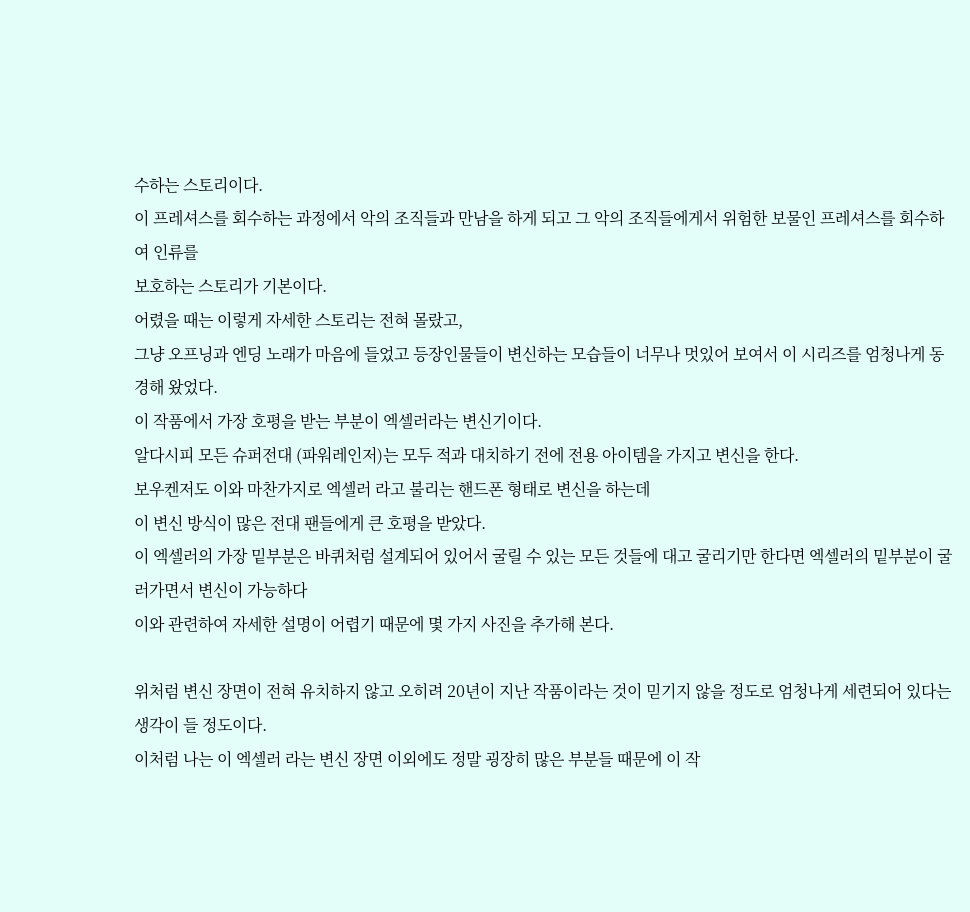수하는 스토리이다.
이 프레셔스를 회수하는 과정에서 악의 조직들과 만남을 하게 되고 그 악의 조직들에게서 위험한 보물인 프레셔스를 회수하여 인류를
보호하는 스토리가 기본이다.
어렸을 때는 이렇게 자세한 스토리는 전혀 몰랐고,
그냥 오프닝과 엔딩 노래가 마음에 들었고 등장인물들이 변신하는 모습들이 너무나 멋있어 보여서 이 시리즈를 엄청나게 동경해 왔었다.
이 작품에서 가장 호평을 받는 부분이 엑셀러라는 변신기이다.
알다시피 모든 슈퍼전대 (파워레인저)는 모두 적과 대치하기 전에 전용 아이템을 가지고 변신을 한다.
보우켄저도 이와 마찬가지로 엑셀러 라고 불리는 핸드폰 형태로 변신을 하는데
이 변신 방식이 많은 전대 팬들에게 큰 호평을 받았다.
이 엑셀러의 가장 밑부분은 바퀴처럼 설계되어 있어서 굴릴 수 있는 모든 것들에 대고 굴리기만 한다면 엑셀러의 밑부분이 굴러가면서 변신이 가능하다
이와 관련하여 자세한 설명이 어렵기 때문에 몇 가지 사진을 추가해 본다.

위처럼 변신 장면이 전혀 유치하지 않고 오히려 20년이 지난 작품이라는 것이 믿기지 않을 정도로 엄청나게 세련되어 있다는 생각이 들 정도이다.
이처럼 나는 이 엑셀러 라는 변신 장면 이외에도 정말 굉장히 많은 부분들 때문에 이 작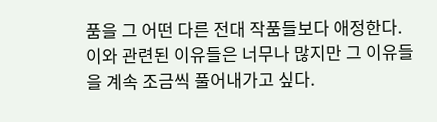품을 그 어떤 다른 전대 작품들보다 애정한다.
이와 관련된 이유들은 너무나 많지만 그 이유들을 계속 조금씩 풀어내가고 싶다.